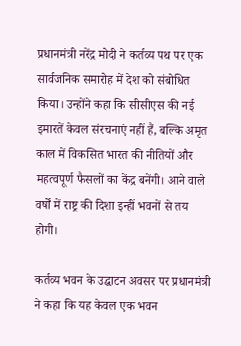प्रधानमंत्री नरेंद्र मोदी ने कर्तव्य पथ पर एक सार्वजनिक समारोह में देश को संबोधित किया। उन्होंने कहा कि सीसीएस की नई इमारतें केवल संरचनाएं नहीं हैं, बल्कि अमृत काल में विकसित भारत की नीतियों और महत्वपूर्ण फैसलों का केंद्र बनेंगी। आने वाले वर्षों में राष्ट्र की दिशा इन्हीं भवनों से तय होगी।

कर्तव्य भवन के उद्घाटन अवसर पर प्रधानमंत्री ने कहा कि यह केवल एक भवन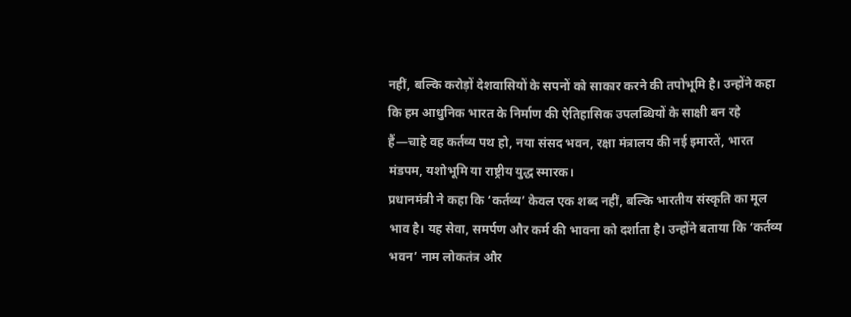नहीं, बल्कि करोड़ों देशवासियों के सपनों को साकार करने की तपोभूमि है। उन्होंने कहा कि हम आधुनिक भारत के निर्माण की ऐतिहासिक उपलब्धियों के साक्षी बन रहे हैं—चाहे वह कर्तव्य पथ हो, नया संसद भवन, रक्षा मंत्रालय की नई इमारतें, भारत मंडपम, यशोभूमि या राष्ट्रीय युद्ध स्मारक।
प्रधानमंत्री ने कहा कि ‘कर्तव्य’ केवल एक शब्द नहीं, बल्कि भारतीय संस्कृति का मूल भाव है। यह सेवा, समर्पण और कर्म की भावना को दर्शाता है। उन्होंने बताया कि ‘कर्तव्य भवन’ नाम लोकतंत्र और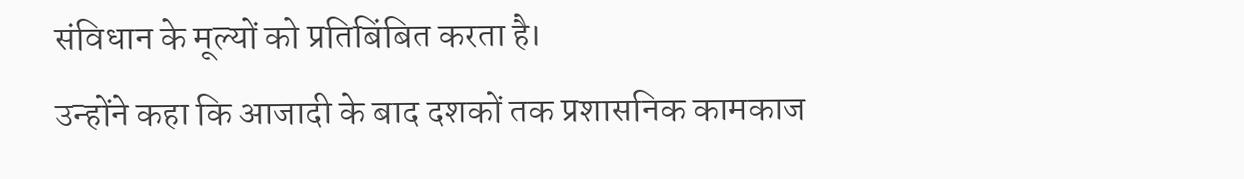संविधान के मूल्यों को प्रतिबिंबित करता है।
उन्होंने कहा कि आजादी के बाद दशकों तक प्रशासनिक कामकाज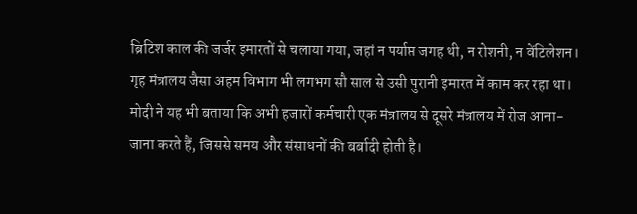ब्रिटिश काल की जर्जर इमारतों से चलाया गया, जहां न पर्याप्त जगह थी, न रोशनी, न वेंटिलेशन। गृह मंत्रालय जैसा अहम विभाग भी लगभग सौ साल से उसी पुरानी इमारत में काम कर रहा था।
मोदी ने यह भी बताया कि अभी हजारों कर्मचारी एक मंत्रालय से दूसरे मंत्रालय में रोज आना-जाना करते हैं, जिससे समय और संसाधनों की बर्बादी होती है।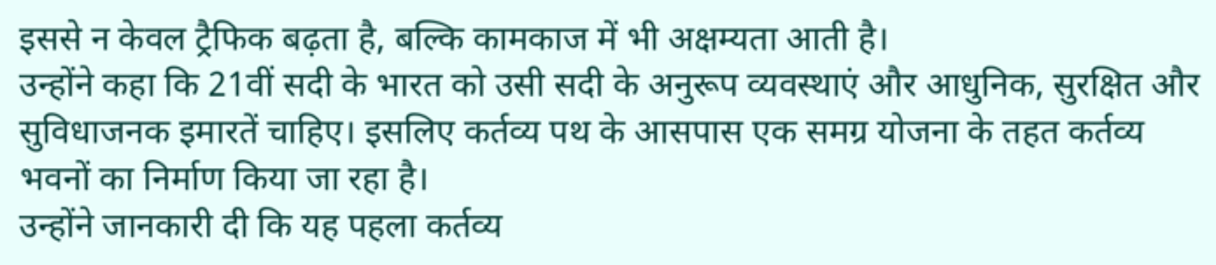इससे न केवल ट्रैफिक बढ़ता है, बल्कि कामकाज में भी अक्षम्यता आती है।
उन्होंने कहा कि 21वीं सदी के भारत को उसी सदी के अनुरूप व्यवस्थाएं और आधुनिक, सुरक्षित और सुविधाजनक इमारतें चाहिए। इसलिए कर्तव्य पथ के आसपास एक समग्र योजना के तहत कर्तव्य भवनों का निर्माण किया जा रहा है।
उन्होंने जानकारी दी कि यह पहला कर्तव्य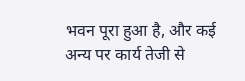भवन पूरा हुआ है, और कई अन्य पर कार्य तेजी से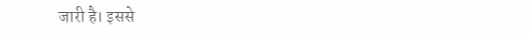जारी है। इससे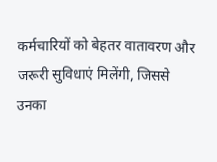कर्मचारियों को बेहतर वातावरण और जरूरी सुविधाएं मिलेंगी, जिससे उनका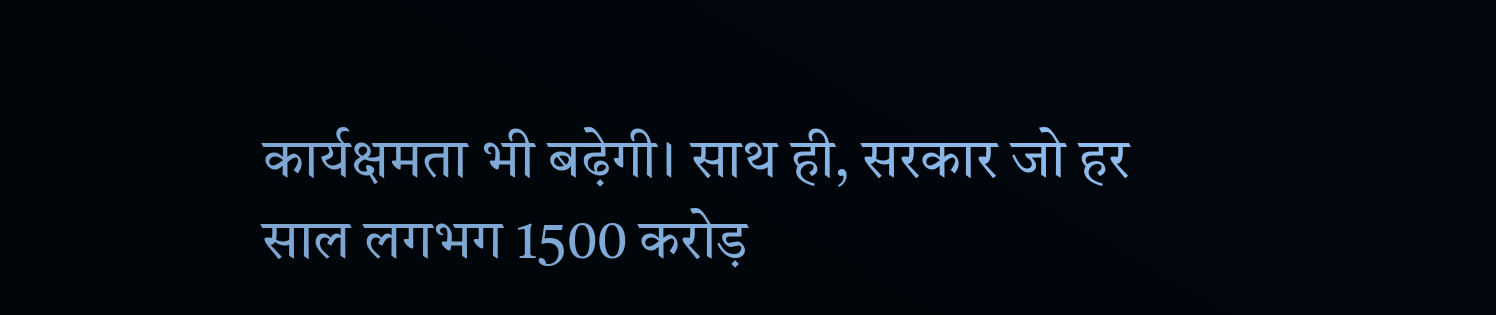कार्यक्षमता भी बढ़ेगी। साथ ही, सरकार जो हर साल लगभग 1500 करोड़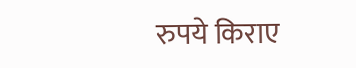रुपये किराए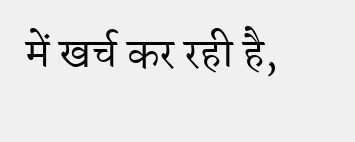में खर्च कर रही है,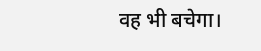वह भी बचेगा।